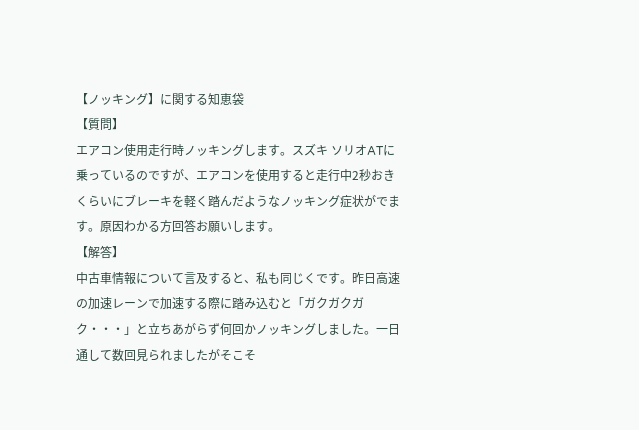【ノッキング】に関する知恵袋
【質問】
エアコン使用走行時ノッキングします。スズキ ソリオATに乗っているのですが、エアコンを使用すると走行中2秒おきくらいにブレーキを軽く踏んだようなノッキング症状がでます。原因わかる方回答お願いします。
【解答】
中古車情報について言及すると、私も同じくです。昨日高速の加速レーンで加速する際に踏み込むと「ガクガクガク・・・」と立ちあがらず何回かノッキングしました。一日通して数回見られましたがそこそ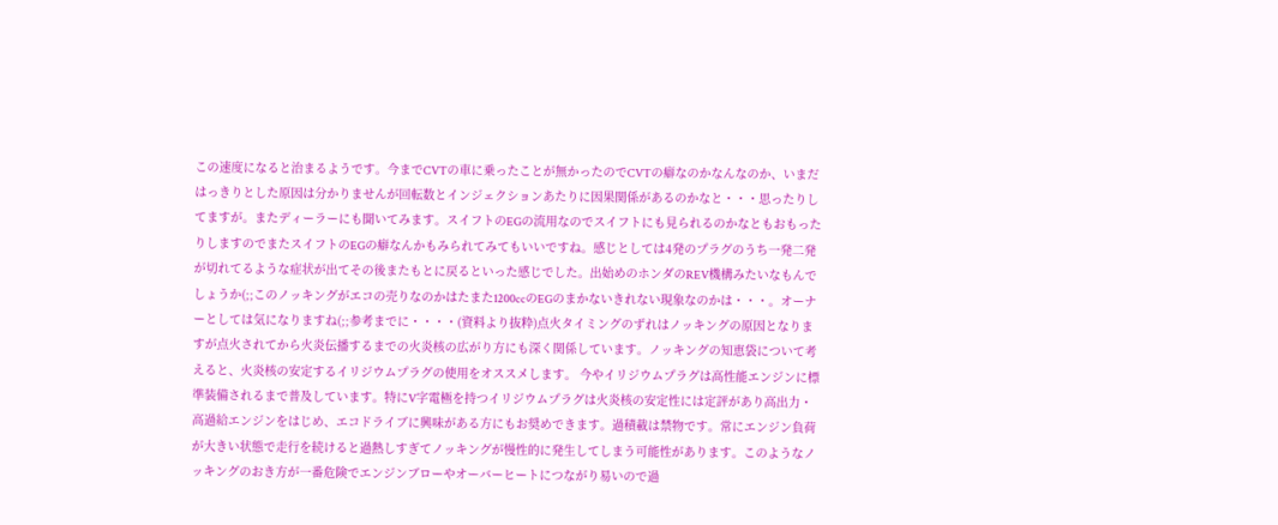この速度になると治まるようです。今までCVTの車に乗ったことが無かったのでCVTの癖なのかなんなのか、いまだはっきりとした原因は分かりませんが回転数とインジェクションあたりに因果関係があるのかなと・・・思ったりしてますが。またディーラーにも聞いてみます。スイフトのEGの流用なのでスイフトにも見られるのかなともおもったりしますのでまたスイフトのEGの癖なんかもみられてみてもいいですね。感じとしては4発のプラグのうち一発二発が切れてるような症状が出てその後またもとに戻るといった感じでした。出始めのホンダのREV機構みたいなもんでしょうか(;;このノッキングがエコの売りなのかはたまた1200ccのEGのまかないきれない現象なのかは・・・。オーナーとしては気になりますね(;;参考までに・・・・(資料より抜粋)点火タイミングのずれはノッキングの原因となりますが点火されてから火炎伝播するまでの火炎核の広がり方にも深く関係しています。ノッキングの知恵袋について考えると、火炎核の安定するイリジウムプラグの使用をオススメします。 今やイリジウムプラグは高性能エンジンに標準装備されるまで普及しています。特にV字電極を持つイリジウムプラグは火炎核の安定性には定評があり高出力・高過給エンジンをはじめ、エコドライブに興味がある方にもお奨めできます。過積載は禁物です。常にエンジン負荷が大きい状態で走行を続けると過熱しすぎてノッキングが慢性的に発生してしまう可能性があります。このようなノッキングのおき方が一番危険でエンジンブローやオーバーヒートにつながり易いので過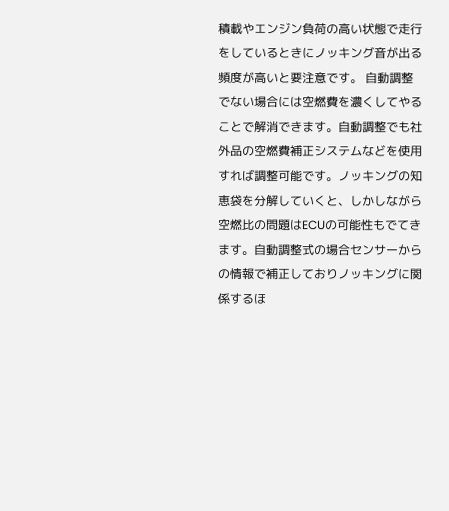積載やエンジン負荷の高い状態で走行をしているときにノッキング音が出る頻度が高いと要注意です。 自動調整でない場合には空燃費を濃くしてやることで解消できます。自動調整でも社外品の空燃費補正システムなどを使用すれば調整可能です。ノッキングの知恵袋を分解していくと、しかしながら空燃比の問題はECUの可能性もでてきます。自動調整式の場合センサーからの情報で補正しておりノッキングに関係するほ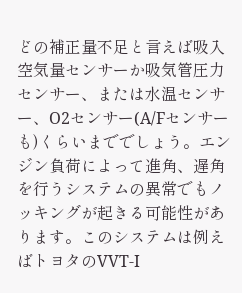どの補正量不足と言えば吸入空気量センサーか吸気管圧力センサー、または水温センサー、O2センサー(A/Fセンサーも)くらいまででしょう。エンジン負荷によって進角、遅角を行うシステムの異常でもノッキングが起きる可能性があります。このシステムは例えばトヨタのVVT-I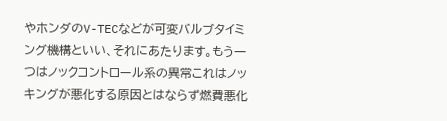やホンダのV-TECなどが可変バルブタイミング機構といい、それにあたります。もう一つはノックコントロール系の異常これはノッキングが悪化する原因とはならず燃費悪化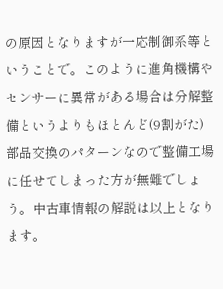の原因となりますが一応制御系等ということで。このように進角機構やセンサーに異常がある場合は分解整備というよりもほとんど(9割がた)部品交換のパターンなので整備工場に任せてしまった方が無難でしょう。中古車情報の解説は以上となります。